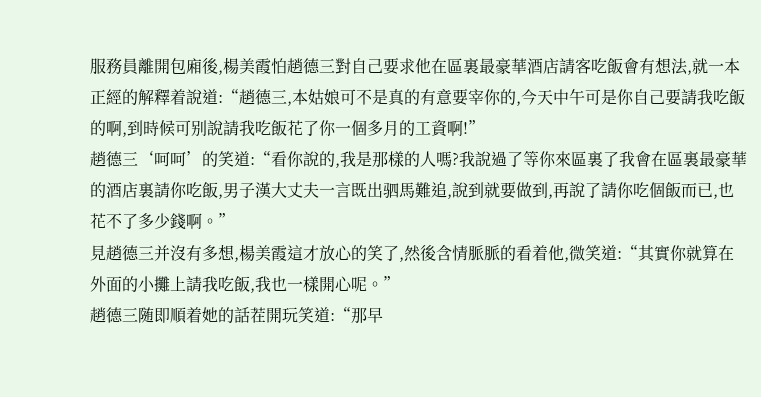服務員離開包廂後,楊美霞怕趙德三對自己要求他在區裏最豪華酒店請客吃飯會有想法,就一本正經的解釋着說道:“趙德三,本姑娘可不是真的有意要宰你的,今天中午可是你自己要請我吃飯的啊,到時候可别說請我吃飯花了你一個多月的工資啊!”
趙德三‘呵呵’的笑道:“看你說的,我是那樣的人嗎?我說過了等你來區裏了我會在區裏最豪華的酒店裏請你吃飯,男子漢大丈夫一言既出驷馬難追,說到就要做到,再說了請你吃個飯而已,也花不了多少錢啊。”
見趙德三并沒有多想,楊美霞這才放心的笑了,然後含情脈脈的看着他,微笑道:“其實你就算在外面的小攤上請我吃飯,我也一樣開心呢。”
趙德三随即順着她的話茬開玩笑道:“那早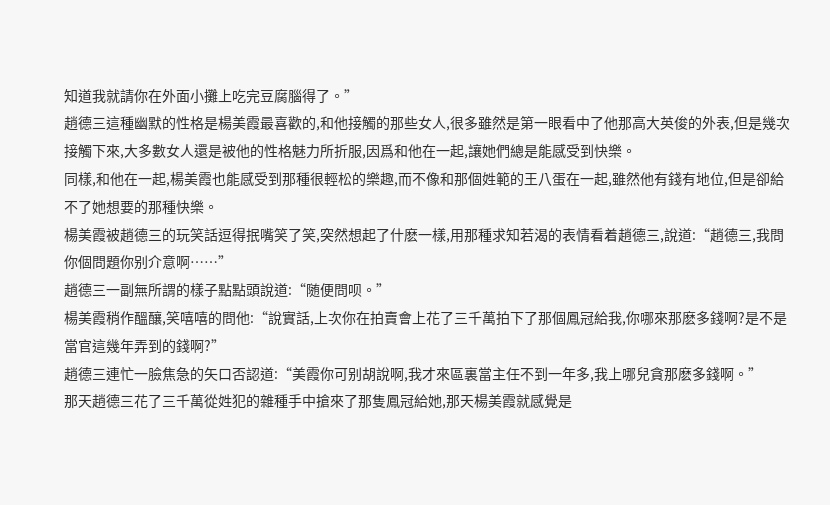知道我就請你在外面小攤上吃完豆腐腦得了。”
趙德三這種幽默的性格是楊美霞最喜歡的,和他接觸的那些女人,很多雖然是第一眼看中了他那高大英俊的外表,但是幾次接觸下來,大多數女人還是被他的性格魅力所折服,因爲和他在一起,讓她們總是能感受到快樂。
同樣,和他在一起,楊美霞也能感受到那種很輕松的樂趣,而不像和那個姓範的王八蛋在一起,雖然他有錢有地位,但是卻給不了她想要的那種快樂。
楊美霞被趙德三的玩笑話逗得抿嘴笑了笑,突然想起了什麽一樣,用那種求知若渴的表情看着趙德三,說道:“趙德三,我問你個問題你别介意啊……”
趙德三一副無所謂的樣子點點頭說道:“随便問呗。”
楊美霞稍作醞釀,笑嘻嘻的問他:“說實話,上次你在拍賣會上花了三千萬拍下了那個鳳冠給我,你哪來那麽多錢啊?是不是當官這幾年弄到的錢啊?”
趙德三連忙一臉焦急的矢口否認道:“美霞你可别胡說啊,我才來區裏當主任不到一年多,我上哪兒貪那麽多錢啊。”
那天趙德三花了三千萬從姓犯的雜種手中搶來了那隻鳳冠給她,那天楊美霞就感覺是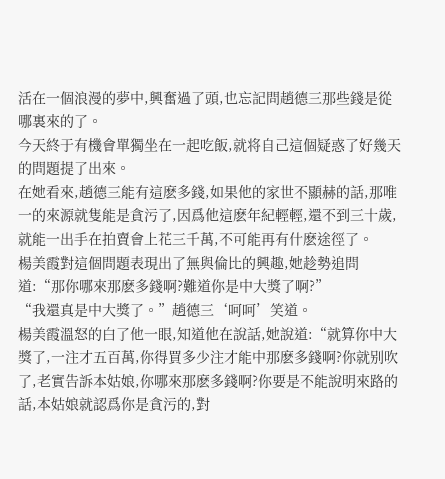活在一個浪漫的夢中,興奮過了頭,也忘記問趙德三那些錢是從哪裏來的了。
今天終于有機會單獨坐在一起吃飯,就将自己這個疑惑了好幾天的問題提了出來。
在她看來,趙德三能有這麽多錢,如果他的家世不顯赫的話,那唯一的來源就隻能是貪污了,因爲他這麽年紀輕輕,還不到三十歲,就能一出手在拍賣會上花三千萬,不可能再有什麽途徑了。
楊美霞對這個問題表現出了無與倫比的興趣,她趁勢追問道:“那你哪來那麽多錢啊?難道你是中大獎了啊?”
“我還真是中大獎了。”趙德三‘呵呵’笑道。
楊美霞溫怒的白了他一眼,知道他在說話,她說道:“就算你中大獎了,一注才五百萬,你得買多少注才能中那麽多錢啊?你就别吹了,老實告訴本姑娘,你哪來那麽多錢啊?你要是不能說明來路的話,本姑娘就認爲你是貪污的,對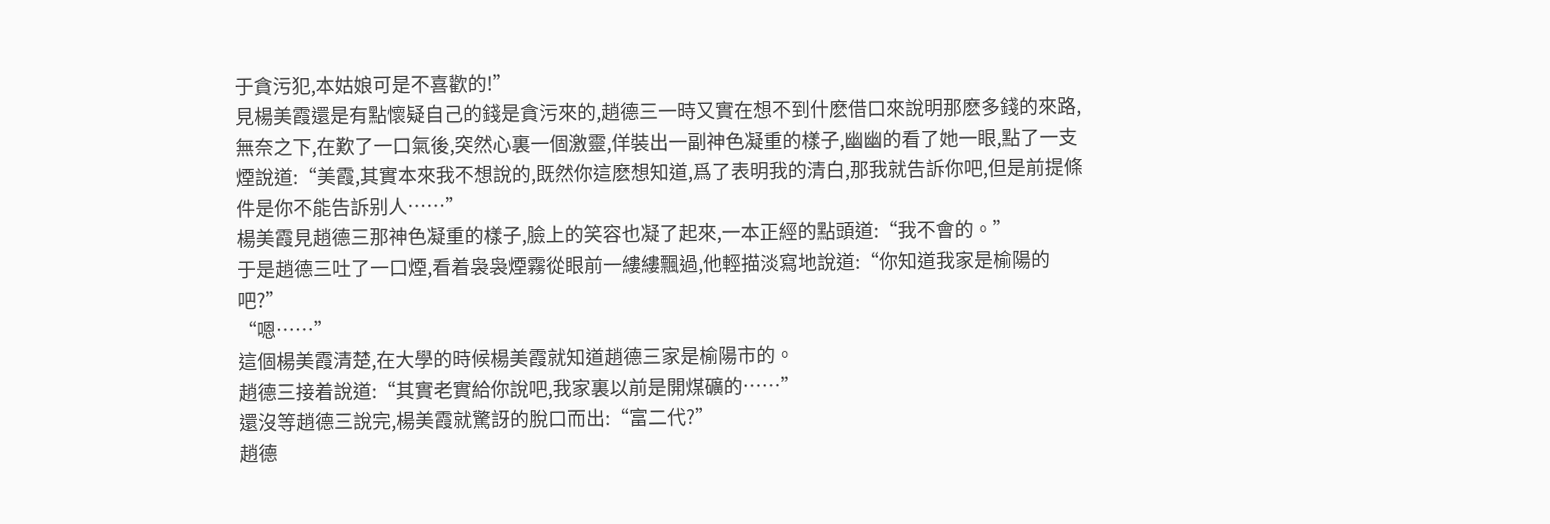于貪污犯,本姑娘可是不喜歡的!”
見楊美霞還是有點懷疑自己的錢是貪污來的,趙德三一時又實在想不到什麽借口來說明那麽多錢的來路,無奈之下,在歎了一口氣後,突然心裏一個激靈,佯裝出一副神色凝重的樣子,幽幽的看了她一眼,點了一支煙說道:“美霞,其實本來我不想說的,既然你這麽想知道,爲了表明我的清白,那我就告訴你吧,但是前提條件是你不能告訴别人……”
楊美霞見趙德三那神色凝重的樣子,臉上的笑容也凝了起來,一本正經的點頭道:“我不會的。”
于是趙德三吐了一口煙,看着袅袅煙霧從眼前一縷縷飄過,他輕描淡寫地說道:“你知道我家是榆陽的吧?”
“嗯……”
這個楊美霞清楚,在大學的時候楊美霞就知道趙德三家是榆陽市的。
趙德三接着說道:“其實老實給你說吧,我家裏以前是開煤礦的……”
還沒等趙德三說完,楊美霞就驚訝的脫口而出:“富二代?”
趙德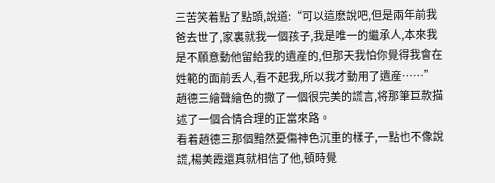三苦笑着點了點頭,說道:“可以這麽說吧,但是兩年前我爸去世了,家裏就我一個孩子,我是唯一的繼承人,本來我是不願意動他留給我的遺産的,但那天我怕你覺得我會在姓範的面前丢人,看不起我,所以我才動用了遺産……”
趙德三繪聲繪色的撒了一個很完美的謊言,将那筆巨款描述了一個合情合理的正當來路。
看着趙德三那個黯然憂傷神色沉重的樣子,一點也不像說謊,楊美霞還真就相信了他,頓時覺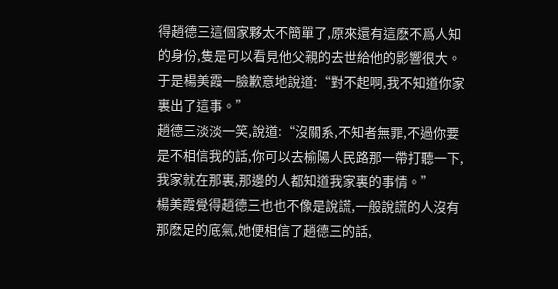得趙德三這個家夥太不簡單了,原來還有這麽不爲人知的身份,隻是可以看見他父親的去世給他的影響很大。
于是楊美霞一臉歉意地說道:“對不起啊,我不知道你家裏出了這事。”
趙德三淡淡一笑,說道:“沒關系,不知者無罪,不過你要是不相信我的話,你可以去榆陽人民路那一帶打聽一下,我家就在那裏,那邊的人都知道我家裏的事情。”
楊美霞覺得趙德三也也不像是說謊,一般說謊的人沒有那麽足的底氣,她便相信了趙德三的話,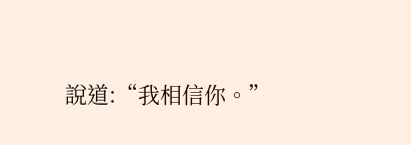說道:“我相信你。”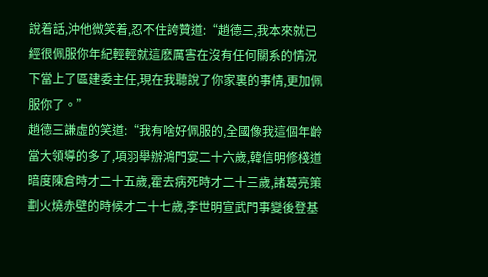說着話,沖他微笑着,忍不住誇贊道:“趙德三,我本來就已經很佩服你年紀輕輕就這麽厲害在沒有任何關系的情況下當上了區建委主任,現在我聽說了你家裏的事情,更加佩服你了。”
趙德三謙虛的笑道:“我有啥好佩服的,全國像我這個年齡當大領導的多了,項羽舉辦鴻門宴二十六歲,韓信明修棧道暗度陳倉時才二十五歲,霍去病死時才二十三歲,諸葛亮策劃火燒赤壁的時候才二十七歲,李世明宣武門事變後登基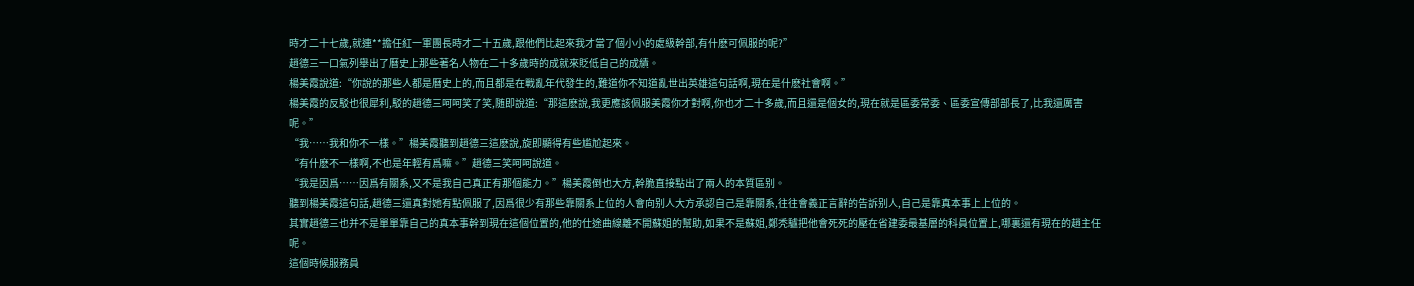時才二十七歲,就連**擔任紅一軍團長時才二十五歲,跟他們比起來我才當了個小小的處級幹部,有什麽可佩服的呢?”
趙德三一口氣列舉出了曆史上那些著名人物在二十多歲時的成就來貶低自己的成績。
楊美霞說道:“你說的那些人都是曆史上的,而且都是在戰亂年代發生的,難道你不知道亂世出英雄這句話啊,現在是什麽社會啊。”
楊美霞的反駁也很犀利,駁的趙德三呵呵笑了笑,随即說道:“那這麽說,我更應該佩服美霞你才對啊,你也才二十多歲,而且還是個女的,現在就是區委常委、區委宣傳部部長了,比我還厲害呢。”
“我……我和你不一樣。”楊美霞聽到趙德三這麽說,旋即顯得有些尴尬起來。
“有什麽不一樣啊,不也是年輕有爲嘛。”趙德三笑呵呵說道。
“我是因爲……因爲有關系,又不是我自己真正有那個能力。”楊美霞倒也大方,幹脆直接點出了兩人的本質區别。
聽到楊美霞這句話,趙德三還真對她有點佩服了,因爲很少有那些靠關系上位的人會向别人大方承認自己是靠關系,往往會義正言辭的告訴别人,自己是靠真本事上上位的。
其實趙德三也并不是單單靠自己的真本事幹到現在這個位置的,他的仕途曲線離不開蘇姐的幫助,如果不是蘇姐,鄭秃驢把他會死死的壓在省建委最基層的科員位置上,哪裏還有現在的趙主任呢。
這個時候服務員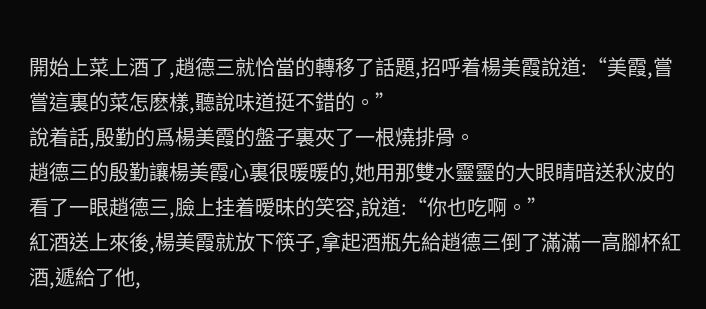開始上菜上酒了,趙德三就恰當的轉移了話題,招呼着楊美霞說道:“美霞,嘗嘗這裏的菜怎麽樣,聽說味道挺不錯的。”
說着話,殷勤的爲楊美霞的盤子裏夾了一根燒排骨。
趙德三的殷勤讓楊美霞心裏很暖暖的,她用那雙水靈靈的大眼睛暗送秋波的看了一眼趙德三,臉上挂着暧昧的笑容,說道:“你也吃啊。”
紅酒送上來後,楊美霞就放下筷子,拿起酒瓶先給趙德三倒了滿滿一高腳杯紅酒,遞給了他,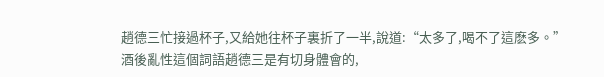趙德三忙接過杯子,又給她往杯子裏折了一半,說道:“太多了,喝不了這麽多。”
酒後亂性這個詞語趙德三是有切身體會的,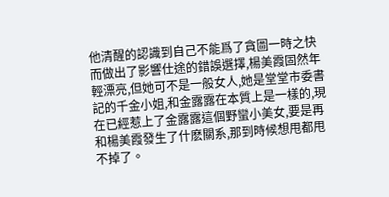他清醒的認識到自己不能爲了貪圖一時之快而做出了影響仕途的錯誤選擇,楊美霞固然年輕漂亮,但她可不是一般女人,她是堂堂市委書記的千金小姐,和金露露在本質上是一樣的,現在已經惹上了金露露這個野蠻小美女,要是再和楊美霞發生了什麽關系,那到時候想甩都甩不掉了。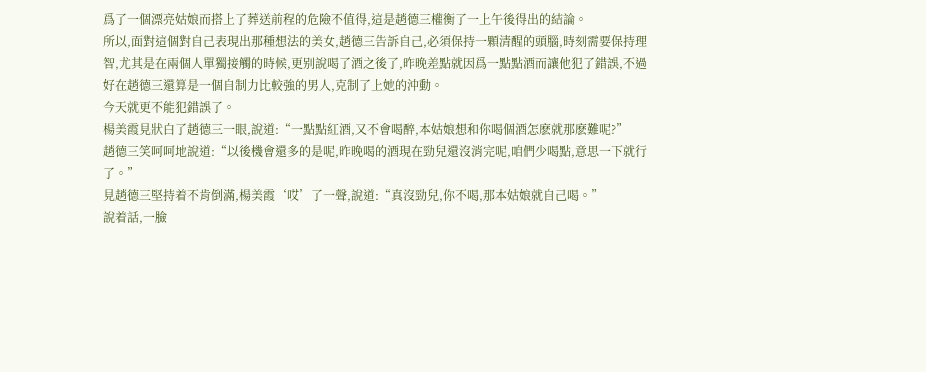爲了一個漂亮姑娘而搭上了葬送前程的危險不值得,這是趙德三權衡了一上午後得出的結論。
所以,面對這個對自己表現出那種想法的美女,趙德三告訴自己,必須保持一顆清醒的頭腦,時刻需要保持理智,尤其是在兩個人單獨接觸的時候,更别說喝了酒之後了,昨晚差點就因爲一點點酒而讓他犯了錯誤,不過好在趙德三還算是一個自制力比較強的男人,克制了上她的沖動。
今天就更不能犯錯誤了。
楊美霞見狀白了趙德三一眼,說道:“一點點紅酒,又不會喝醉,本姑娘想和你喝個酒怎麽就那麽難呢?”
趙德三笑呵呵地說道:“以後機會還多的是呢,昨晚喝的酒現在勁兒還沒消完呢,咱們少喝點,意思一下就行了。”
見趙德三堅持着不肯倒滿,楊美霞‘哎’了一聲,說道:“真沒勁兒,你不喝,那本姑娘就自己喝。”
說着話,一臉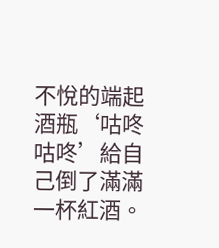不悅的端起酒瓶‘咕咚咕咚’給自己倒了滿滿一杯紅酒。